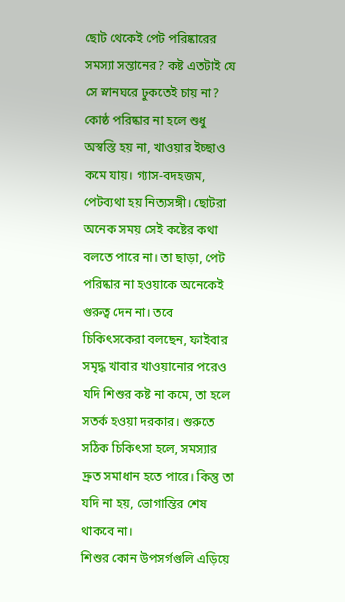ছোট থেকেই পেট পরিষ্কারের সমস্যা সন্তানের? কষ্ট এতটাই যে সে স্নানঘরে ঢুকতেই চায় না? কোষ্ঠ পরিষ্কার না হলে শুধু অস্বস্তি হয় না, খাওয়ার ইচ্ছাও কমে যায়। গ্যাস-বদহজম, পেটব্যথা হয় নিত্যসঙ্গী। ছোটরা অনেক সময় সেই কষ্টের কথা বলতে পারে না। তা ছাড়া, পেট পরিষ্কার না হওয়াকে অনেকেই গুরুত্ব দেন না। তবে চিকিৎসকেরা বলছেন, ফাইবার সমৃদ্ধ খাবার খাওয়ানোর পরেও যদি শিশুর কষ্ট না কমে, তা হলে সতর্ক হওয়া দরকার। শুরুতে সঠিক চিকিৎসা হলে, সমস্যার দ্রুত সমাধান হতে পারে। কিন্তু তা যদি না হয়, ভোগান্তির শেষ থাকবে না।
শিশুর কোন উপসর্গগুলি এড়িয়ে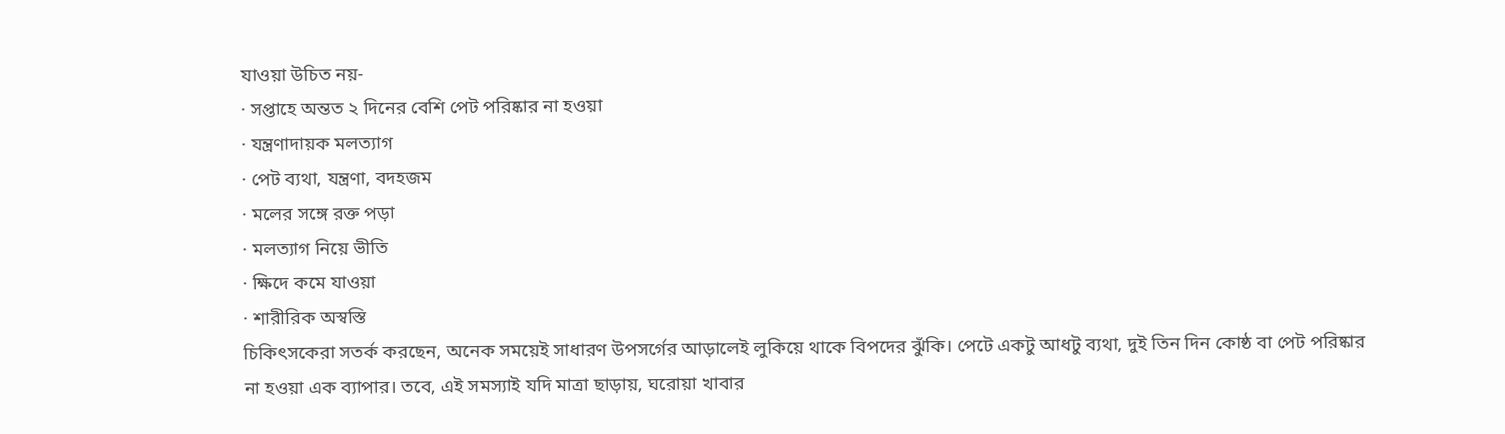যাওয়া উচিত নয়-
· সপ্তাহে অন্তত ২ দিনের বেশি পেট পরিষ্কার না হওয়া
· যন্ত্রণাদায়ক মলত্যাগ
· পেট ব্যথা, যন্ত্রণা, বদহজম
· মলের সঙ্গে রক্ত পড়া
· মলত্যাগ নিয়ে ভীতি
· ক্ষিদে কমে যাওয়া
· শারীরিক অস্বস্তি
চিকিৎসকেরা সতর্ক করছেন, অনেক সময়েই সাধারণ উপসর্গের আড়ালেই লুকিয়ে থাকে বিপদের ঝুঁকি। পেটে একটু আধটু ব্যথা, দুই তিন দিন কোষ্ঠ বা পেট পরিষ্কার না হওয়া এক ব্যাপার। তবে, এই সমস্যাই যদি মাত্রা ছাড়ায়, ঘরোয়া খাবার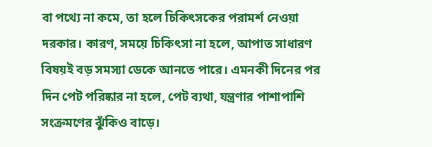বা পথ্যে না কমে, তা হলে চিকিৎসকের পরামর্শ নেওয়া দরকার। কারণ, সময়ে চিকিৎসা না হলে, আপাত সাধারণ বিষয়ই বড় সমস্যা ডেকে আনতে পারে। এমনকী দিনের পর দিন পেট পরিষ্কার না হলে, পেট ব্যথা, যন্ত্রণার পাশাপাশি সংক্রমণের ঝুঁকিও বাড়ে।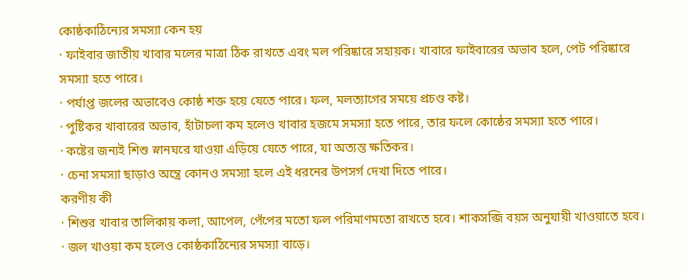কোষ্ঠকাঠিন্যের সমস্যা কেন হয়
· ফাইবার জাতীয় খাবার মলের মাত্রা ঠিক রাখতে এবং মল পরিষ্কারে সহায়ক। খাবারে ফাইবারের অভাব হলে, পেট পরিষ্কারে সমস্যা হতে পারে।
· পর্যাপ্ত জলের অভাবেও কোষ্ঠ শক্ত হয়ে যেতে পারে। ফল, মলত্যাগের সময়ে প্রচণ্ড কষ্ট।
· পুষ্টিকর খাবারের অভাব, হাঁটাচলা কম হলেও খাবার হজমে সমস্যা হতে পারে, তার ফলে কোষ্ঠের সমস্যা হতে পারে।
· কষ্টের জন্যই শিশু স্নানঘরে যাওয়া এড়িয়ে যেতে পারে, যা অত্যন্ত ক্ষতিকর।
· চেনা সমস্যা ছাড়াও অন্ত্রে কোনও সমস্যা হলে এই ধরনের উপসর্গ দেখা দিতে পারে।
করণীয় কী
· শিশুর খাবার তালিকায় কলা, আপেল, পেঁপের মতো ফল পরিমাণমতো রাখতে হবে। শাকসব্জি বয়স অনুযায়ী খাওয়াতে হবে।
· জল খাওয়া কম হলেও কোষ্ঠকাঠিন্যের সমস্যা বাড়ে।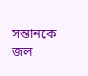সন্তানকে জল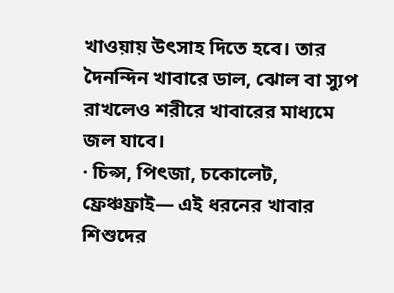খাওয়ায় উৎসাহ দিতে হবে। তার দৈনন্দিন খাবারে ডাল, ঝোল বা স্যুপ রাখলেও শরীরে খাবারের মাধ্যমে জল যাবে।
· চিপ্স, পিৎজা, চকোলেট, ফ্রেঞ্চফ্রাই— এই ধরনের খাবার শিশুদের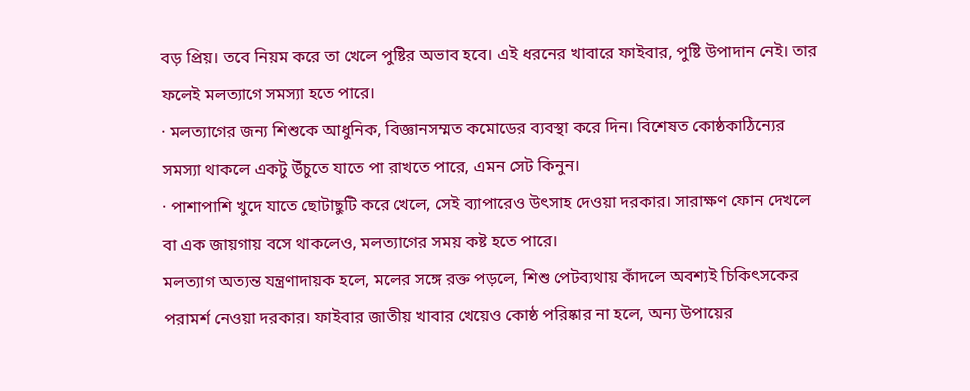বড় প্রিয়। তবে নিয়ম করে তা খেলে পুষ্টির অভাব হবে। এই ধরনের খাবারে ফাইবার, পুষ্টি উপাদান নেই। তার ফলেই মলত্যাগে সমস্যা হতে পারে।
· মলত্যাগের জন্য শিশুকে আধুনিক, বিজ্ঞানসম্মত কমোডের ব্যবস্থা করে দিন। বিশেষত কোষ্ঠকাঠিন্যের সমস্যা থাকলে একটু উঁচুতে যাতে পা রাখতে পারে, এমন সেট কিনুন।
· পাশাপাশি খুদে যাতে ছোটাছুটি করে খেলে, সেই ব্যাপারেও উৎসাহ দেওয়া দরকার। সারাক্ষণ ফোন দেখলে বা এক জায়গায় বসে থাকলেও, মলত্যাগের সময় কষ্ট হতে পারে।
মলত্যাগ অত্যন্ত যন্ত্রণাদায়ক হলে, মলের সঙ্গে রক্ত পড়লে, শিশু পেটব্যথায় কাঁদলে অবশ্যই চিকিৎসকের পরামর্শ নেওয়া দরকার। ফাইবার জাতীয় খাবার খেয়েও কোষ্ঠ পরিষ্কার না হলে, অন্য উপায়ের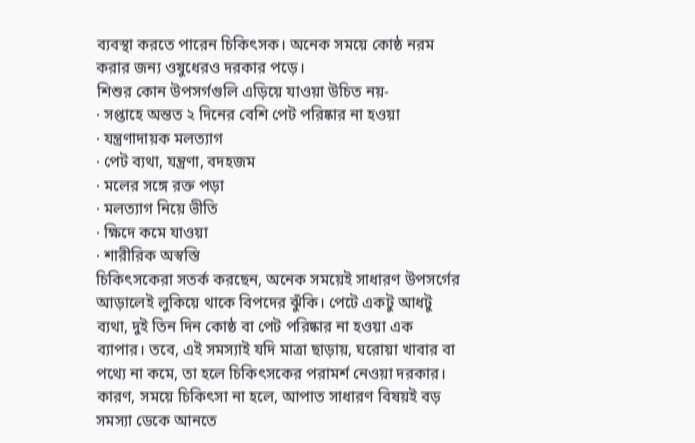ব্যবস্থা করতে পারেন চিকিৎসক। অনেক সময়ে কোষ্ঠ নরম করার জন্য ওষুধেরও দরকার পড়ে।
শিশুর কোন উপসর্গগুলি এড়িয়ে যাওয়া উচিত নয়-
· সপ্তাহে অন্তত ২ দিনের বেশি পেট পরিষ্কার না হওয়া
· যন্ত্রণাদায়ক মলত্যাগ
· পেট ব্যথা, যন্ত্রণা, বদহজম
· মলের সঙ্গে রক্ত পড়া
· মলত্যাগ নিয়ে ভীতি
· ক্ষিদে কমে যাওয়া
· শারীরিক অস্বস্তি
চিকিৎসকেরা সতর্ক করছেন, অনেক সময়েই সাধারণ উপসর্গের আড়ালেই লুকিয়ে থাকে বিপদের ঝুঁকি। পেটে একটু আধটু ব্যথা, দুই তিন দিন কোষ্ঠ বা পেট পরিষ্কার না হওয়া এক ব্যাপার। তবে, এই সমস্যাই যদি মাত্রা ছাড়ায়, ঘরোয়া খাবার বা পথ্যে না কমে, তা হলে চিকিৎসকের পরামর্শ নেওয়া দরকার। কারণ, সময়ে চিকিৎসা না হলে, আপাত সাধারণ বিষয়ই বড় সমস্যা ডেকে আনতে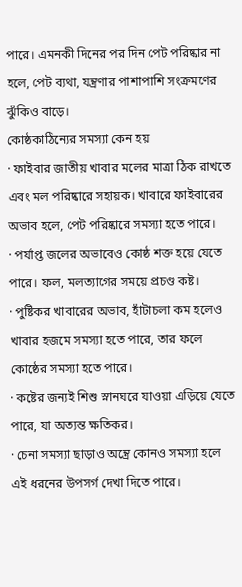পারে। এমনকী দিনের পর দিন পেট পরিষ্কার না হলে, পেট ব্যথা, যন্ত্রণার পাশাপাশি সংক্রমণের ঝুঁকিও বাড়ে।
কোষ্ঠকাঠিন্যের সমস্যা কেন হয়
· ফাইবার জাতীয় খাবার মলের মাত্রা ঠিক রাখতে এবং মল পরিষ্কারে সহায়ক। খাবারে ফাইবারের অভাব হলে, পেট পরিষ্কারে সমস্যা হতে পারে।
· পর্যাপ্ত জলের অভাবেও কোষ্ঠ শক্ত হয়ে যেতে পারে। ফল, মলত্যাগের সময়ে প্রচণ্ড কষ্ট।
· পুষ্টিকর খাবারের অভাব, হাঁটাচলা কম হলেও খাবার হজমে সমস্যা হতে পারে, তার ফলে কোষ্ঠের সমস্যা হতে পারে।
· কষ্টের জন্যই শিশু স্নানঘরে যাওয়া এড়িয়ে যেতে পারে, যা অত্যন্ত ক্ষতিকর।
· চেনা সমস্যা ছাড়াও অন্ত্রে কোনও সমস্যা হলে এই ধরনের উপসর্গ দেখা দিতে পারে।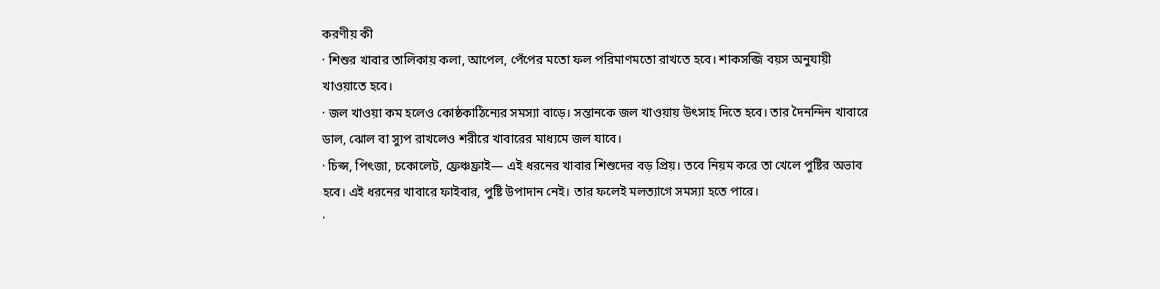করণীয় কী
· শিশুর খাবার তালিকায় কলা, আপেল, পেঁপের মতো ফল পরিমাণমতো রাখতে হবে। শাকসব্জি বয়স অনুযায়ী খাওয়াতে হবে।
· জল খাওয়া কম হলেও কোষ্ঠকাঠিন্যের সমস্যা বাড়ে। সন্তানকে জল খাওয়ায় উৎসাহ দিতে হবে। তার দৈনন্দিন খাবারে ডাল, ঝোল বা স্যুপ রাখলেও শরীরে খাবারের মাধ্যমে জল যাবে।
· চিপ্স, পিৎজা, চকোলেট, ফ্রেঞ্চফ্রাই— এই ধরনের খাবার শিশুদের বড় প্রিয়। তবে নিয়ম করে তা খেলে পুষ্টির অভাব হবে। এই ধরনের খাবারে ফাইবার, পুষ্টি উপাদান নেই। তার ফলেই মলত্যাগে সমস্যা হতে পারে।
·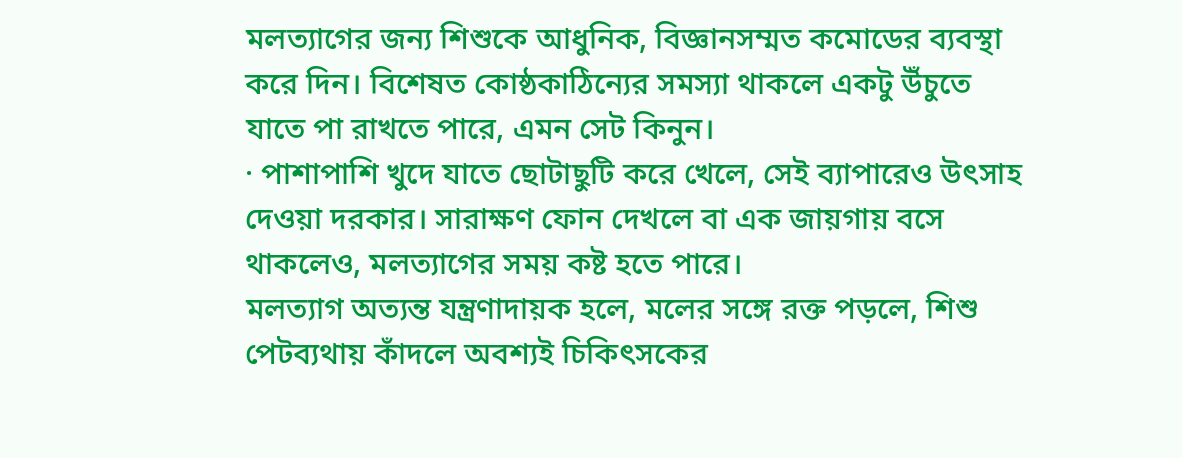মলত্যাগের জন্য শিশুকে আধুনিক, বিজ্ঞানসম্মত কমোডের ব্যবস্থা করে দিন। বিশেষত কোষ্ঠকাঠিন্যের সমস্যা থাকলে একটু উঁচুতে যাতে পা রাখতে পারে, এমন সেট কিনুন।
· পাশাপাশি খুদে যাতে ছোটাছুটি করে খেলে, সেই ব্যাপারেও উৎসাহ দেওয়া দরকার। সারাক্ষণ ফোন দেখলে বা এক জায়গায় বসে থাকলেও, মলত্যাগের সময় কষ্ট হতে পারে।
মলত্যাগ অত্যন্ত যন্ত্রণাদায়ক হলে, মলের সঙ্গে রক্ত পড়লে, শিশু পেটব্যথায় কাঁদলে অবশ্যই চিকিৎসকের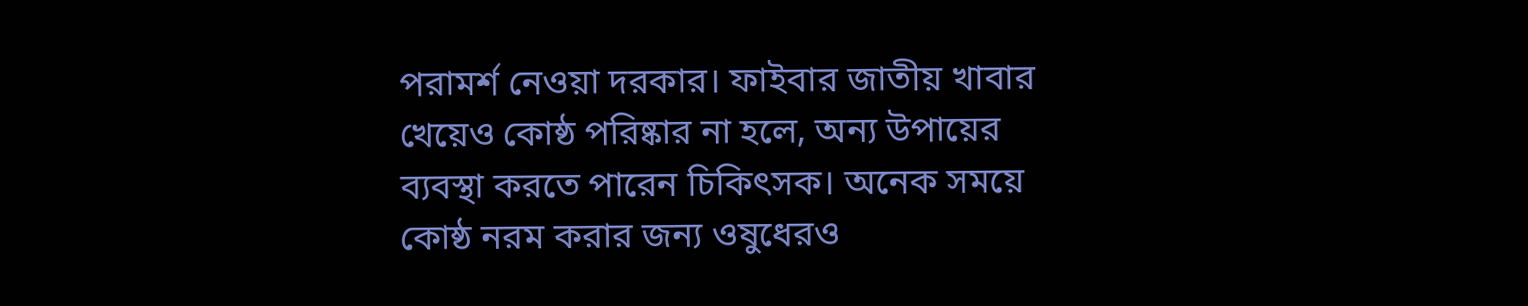পরামর্শ নেওয়া দরকার। ফাইবার জাতীয় খাবার খেয়েও কোষ্ঠ পরিষ্কার না হলে, অন্য উপায়ের ব্যবস্থা করতে পারেন চিকিৎসক। অনেক সময়ে কোষ্ঠ নরম করার জন্য ওষুধেরও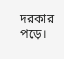দরকার পড়ে।